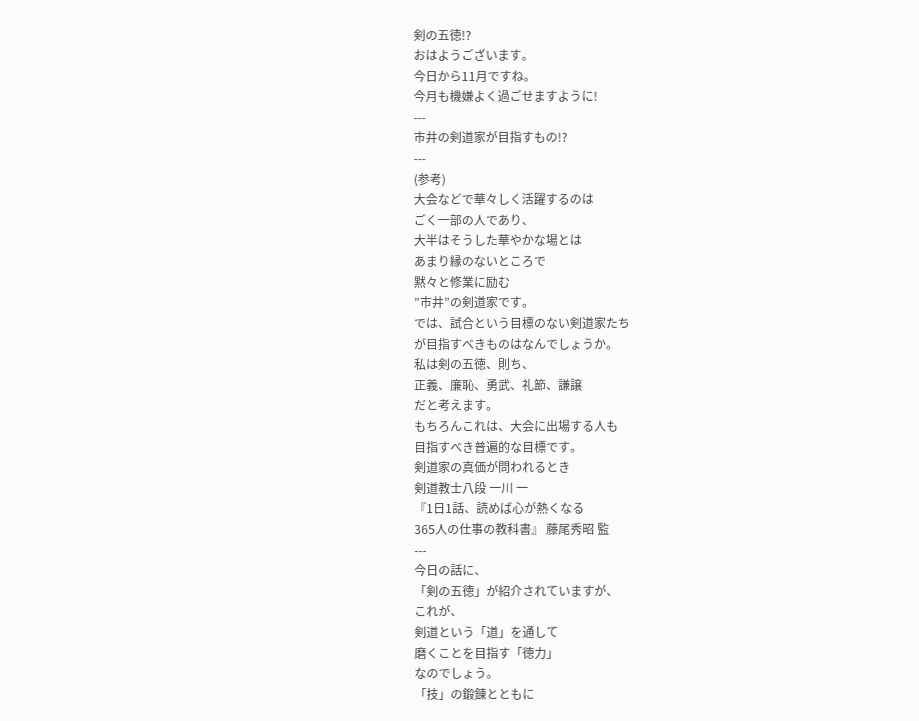剣の五徳!?
おはようございます。
今日から11月ですね。
今月も機嫌よく過ごせますように!
---
市井の剣道家が目指すもの!?
---
(参考)
大会などで華々しく活躍するのは
ごく一部の人であり、
大半はそうした華やかな場とは
あまり縁のないところで
黙々と修業に励む
”市井”の剣道家です。
では、試合という目標のない剣道家たち
が目指すべきものはなんでしょうか。
私は剣の五徳、則ち、
正義、廉恥、勇武、礼節、謙譲
だと考えます。
もちろんこれは、大会に出場する人も
目指すべき普遍的な目標です。
剣道家の真価が問われるとき
剣道教士八段 一川 一
『1日1話、読めば心が熱くなる
365人の仕事の教科書』 藤尾秀昭 監
---
今日の話に、
「剣の五徳」が紹介されていますが、
これが、
剣道という「道」を通して
磨くことを目指す「徳力」
なのでしょう。
「技」の鍛錬とともに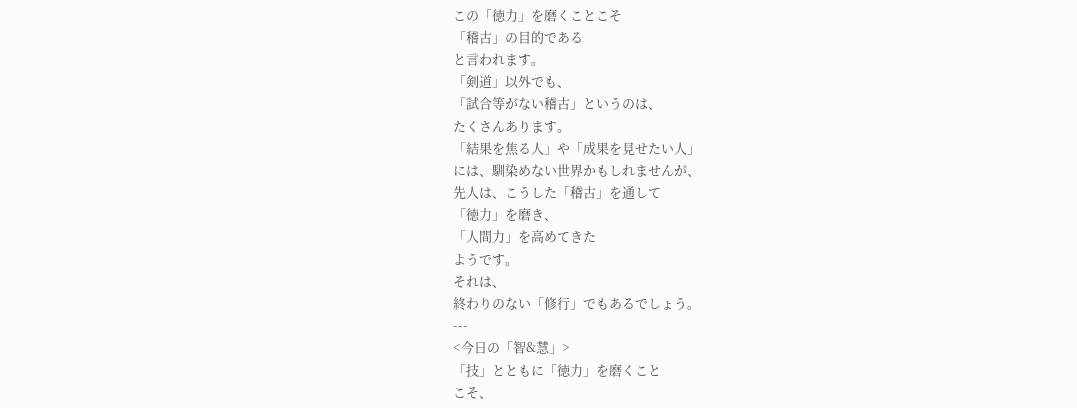この「徳力」を磨くことこそ
「稽古」の目的である
と言われます。
「剣道」以外でも、
「試合等がない稽古」というのは、
たくさんあります。
「結果を焦る人」や「成果を見せたい人」
には、馴染めない世界かもしれませんが、
先人は、こうした「稽古」を通して
「徳力」を磨き、
「人間力」を高めてきた
ようです。
それは、
終わりのない「修行」でもあるでしょう。
---
<今日の「智&慧」>
「技」とともに「徳力」を磨くこと
こそ、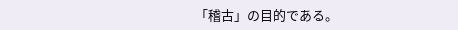「稽古」の目的である。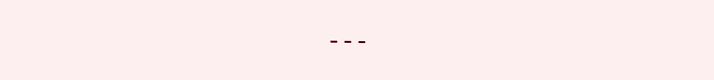---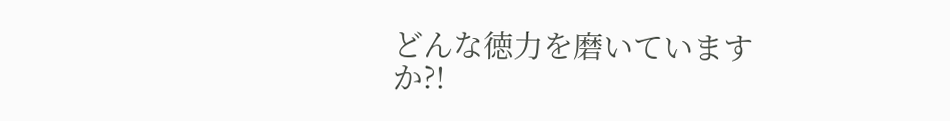どんな徳力を磨いていますか?!